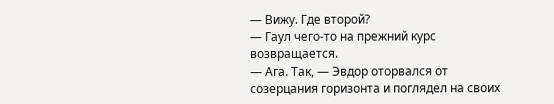— Вижу. Где второй?
— Гаул чего-то на прежний курс возвращается.
— Ага. Так, — Эвдор оторвался от созерцания горизонта и поглядел на своих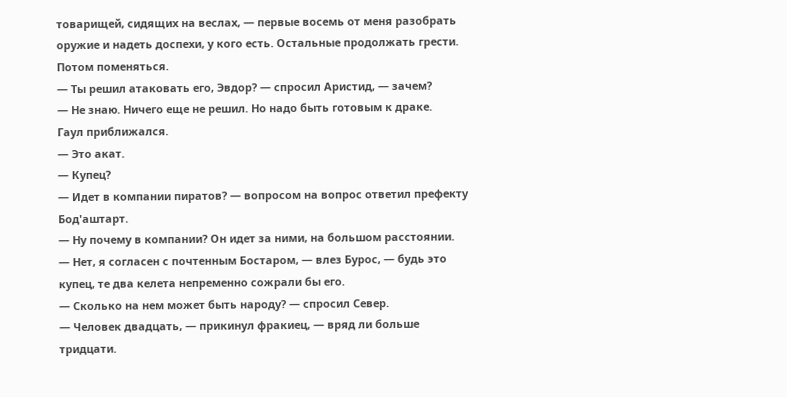товарищей, сидящих на веслах, — первые восемь от меня разобрать оружие и надеть доспехи, у кого есть. Остальные продолжать грести. Потом поменяться.
— Ты решил атаковать его, Эвдор? — спросил Аристид, — зачем?
— Не знаю. Ничего еще не решил. Но надо быть готовым к драке.
Гаул приближался.
— Это акат.
— Купец?
— Идет в компании пиратов? — вопросом на вопрос ответил префекту Бод'аштарт.
— Ну почему в компании? Он идет за ними, на большом расстоянии.
— Нет, я согласен с почтенным Бостаром, — влез Бурос, — будь это купец, те два келета непременно сожрали бы его.
— Сколько на нем может быть народу? — спросил Север.
— Человек двадцать, — прикинул фракиец, — вряд ли больше тридцати.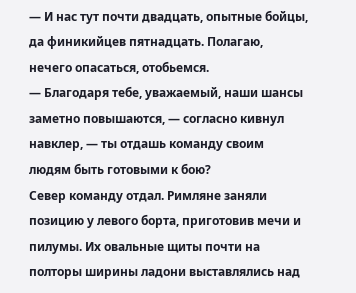— И нас тут почти двадцать, опытные бойцы, да финикийцев пятнадцать. Полагаю, нечего опасаться, отобьемся.
— Благодаря тебе, уважаемый, наши шансы заметно повышаются, — согласно кивнул навклер, — ты отдашь команду своим людям быть готовыми к бою?
Север команду отдал. Римляне заняли позицию у левого борта, приготовив мечи и пилумы. Их овальные щиты почти на полторы ширины ладони выставлялись над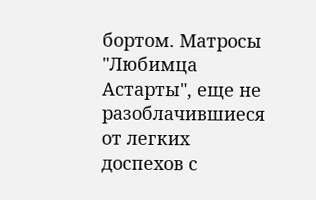бортом. Матросы "Любимца Астарты", еще не разоблачившиеся от легких доспехов с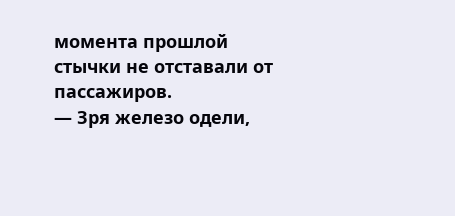момента прошлой стычки не отставали от пассажиров.
— Зря железо одели,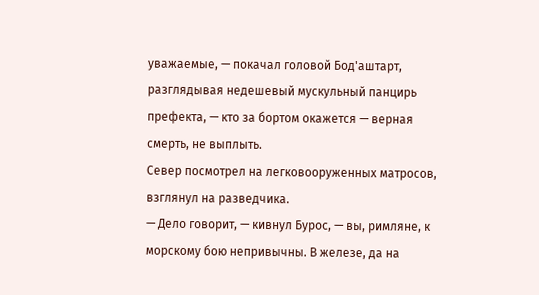уважаемые, — покачал головой Бод'аштарт, разглядывая недешевый мускульный панцирь префекта, — кто за бортом окажется — верная смерть, не выплыть.
Север посмотрел на легковооруженных матросов, взглянул на разведчика.
— Дело говорит, — кивнул Бурос, — вы, римляне, к морскому бою непривычны. В железе, да на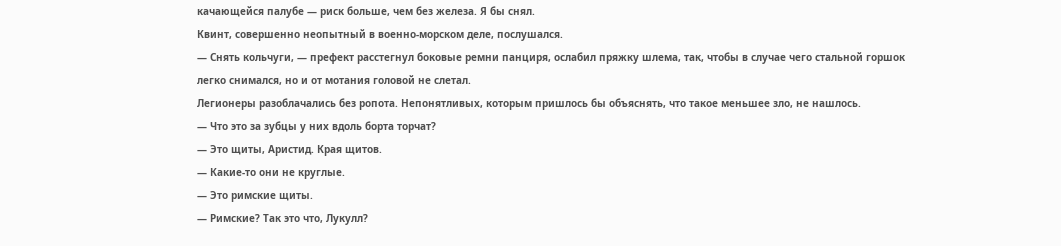качающейся палубе — риск больше, чем без железа. Я бы снял.
Квинт, совершенно неопытный в военно-морском деле, послушался.
— Снять кольчуги, — префект расстегнул боковые ремни панциря, ослабил пряжку шлема, так, чтобы в случае чего стальной горшок легко снимался, но и от мотания головой не слетал.
Легионеры разоблачались без ропота. Непонятливых, которым пришлось бы объяснять, что такое меньшее зло, не нашлось.
— Что это за зубцы у них вдоль борта торчат?
— Это щиты, Аристид. Края щитов.
— Какие-то они не круглые.
— Это римские щиты.
— Римские? Так это что, Лукулл?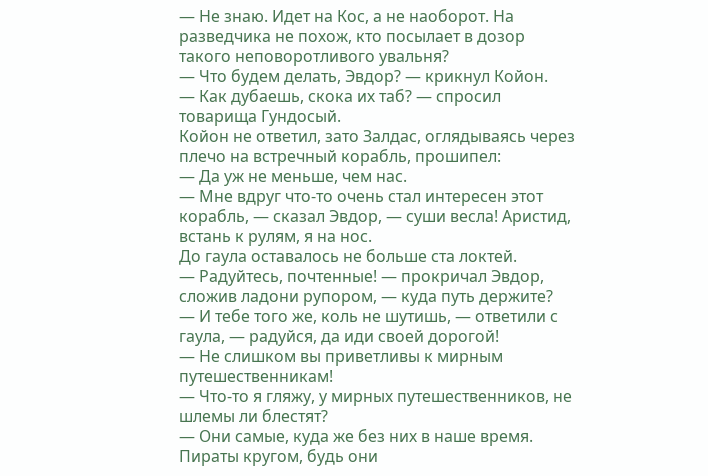— Не знаю. Идет на Кос, а не наоборот. На разведчика не похож, кто посылает в дозор такого неповоротливого увальня?
— Что будем делать, Эвдор? — крикнул Койон.
— Как дубаешь, скока их таб? — спросил товарища Гундосый.
Койон не ответил, зато Залдас, оглядываясь через плечо на встречный корабль, прошипел:
— Да уж не меньше, чем нас.
— Мне вдруг что-то очень стал интересен этот корабль, — сказал Эвдор, — суши весла! Аристид, встань к рулям, я на нос.
До гаула оставалось не больше ста локтей.
— Радуйтесь, почтенные! — прокричал Эвдор, сложив ладони рупором, — куда путь держите?
— И тебе того же, коль не шутишь, — ответили с гаула, — радуйся, да иди своей дорогой!
— Не слишком вы приветливы к мирным путешественникам!
— Что-то я гляжу, у мирных путешественников, не шлемы ли блестят?
— Они самые, куда же без них в наше время. Пираты кругом, будь они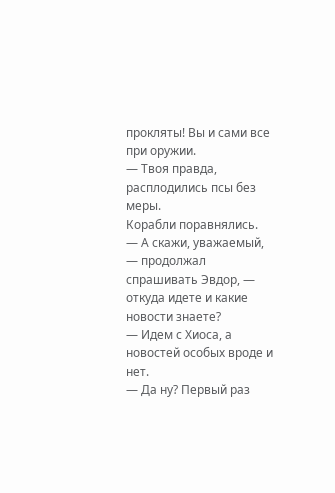прокляты! Вы и сами все при оружии.
— Твоя правда, расплодились псы без меры.
Корабли поравнялись.
— А скажи, уважаемый, — продолжал спрашивать Эвдор, — откуда идете и какие новости знаете?
— Идем с Хиоса, а новостей особых вроде и нет.
— Да ну? Первый раз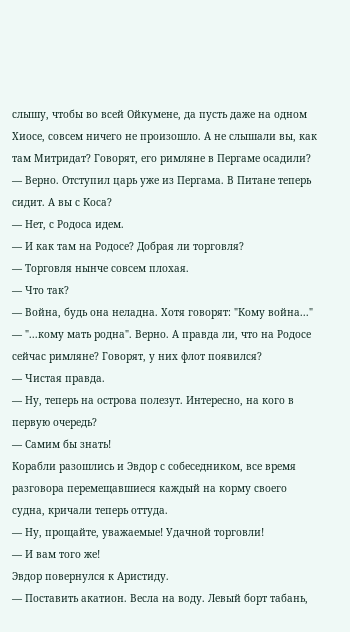слышу, чтобы во всей Ойкумене, да пусть даже на одном Хиосе, совсем ничего не произошло. А не слышали вы, как там Митридат? Говорят, его римляне в Пергаме осадили?
— Верно. Отступил царь уже из Пергама. В Питане теперь сидит. А вы с Коса?
— Нет, с Родоса идем.
— И как там на Родосе? Добрая ли торговля?
— Торговля нынче совсем плохая.
— Что так?
— Война, будь она неладна. Хотя говорят: "Кому война..."
— "...кому мать родна". Верно. А правда ли, что на Родосе сейчас римляне? Говорят, у них флот появился?
— Чистая правда.
— Ну, теперь на острова полезут. Интересно, на кого в первую очередь?
— Самим бы знать!
Корабли разошлись и Эвдор с собеседником, все время разговора перемещавшиеся каждый на корму своего судна, кричали теперь оттуда.
— Ну, прощайте, уважаемые! Удачной торговли!
— И вам того же!
Эвдор повернулся к Аристиду.
— Поставить акатион. Весла на воду. Левый борт табань,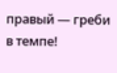правый — греби в темпе!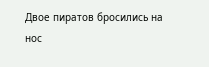Двое пиратов бросились на нос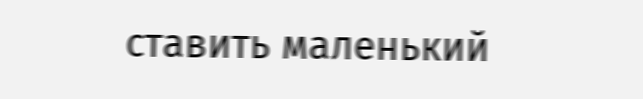ставить маленький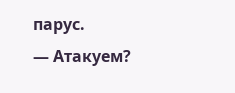парус.
— Атакуем?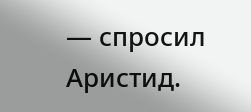— спросил Аристид.